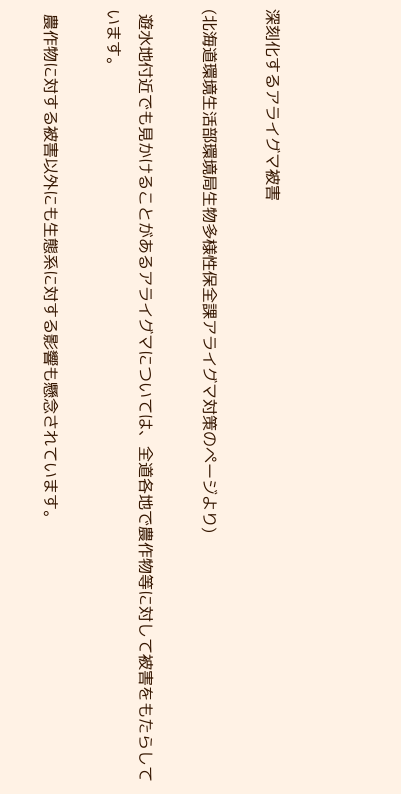深刻化するアライグマ被害

(北海道環境生活部環境局生物多様性保全課アライグマ対策のページより)

 遊水地付近でも見かけることがあるアライグマについては、全道各地で農作物等に対して被害をもたらしています。

 農作物に対する被害以外にも生態系に対する影響も懸念されています。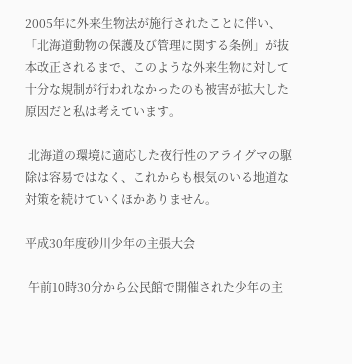2005年に外来生物法が施行されたことに伴い、「北海道動物の保護及び管理に関する条例」が抜本改正されるまで、このような外来生物に対して十分な規制が行われなかったのも被害が拡大した原因だと私は考えています。

 北海道の環境に適応した夜行性のアライグマの駆除は容易ではなく、これからも根気のいる地道な対策を続けていくほかありません。

平成30年度砂川少年の主張大会

 午前10時30分から公民館で開催された少年の主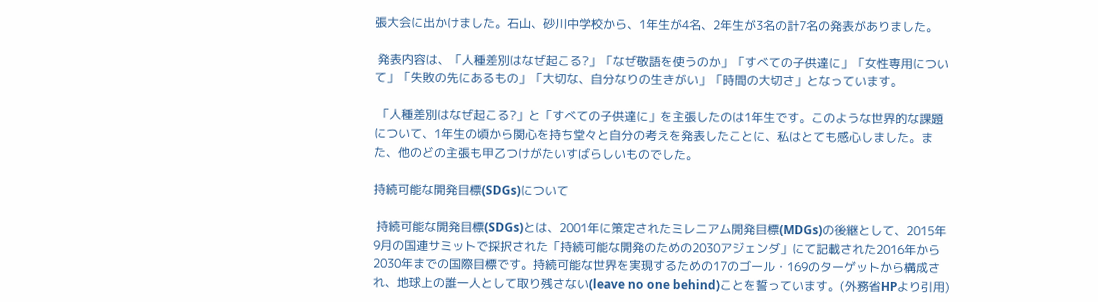張大会に出かけました。石山、砂川中学校から、1年生が4名、2年生が3名の計7名の発表がありました。

 発表内容は、「人種差別はなぜ起こる?」「なぜ敬語を使うのか」「すべての子供達に」「女性専用について」「失敗の先にあるもの」「大切な、自分なりの生きがい」「時間の大切さ」となっています。

 「人種差別はなぜ起こる?」と「すべての子供達に」を主張したのは1年生です。このような世界的な課題について、1年生の頃から関心を持ち堂々と自分の考えを発表したことに、私はとても感心しました。また、他のどの主張も甲乙つけがたいすばらしいものでした。

持続可能な開発目標(SDGs)について

 持続可能な開発目標(SDGs)とは、2001年に策定されたミレニアム開発目標(MDGs)の後継として、2015年9月の国連サミットで採択された「持続可能な開発のための2030アジェンダ」にて記載された2016年から2030年までの国際目標です。持続可能な世界を実現するための17のゴール・169のターゲットから構成され、地球上の誰一人として取り残さない(leave no one behind)ことを誓っています。(外務省HPより引用)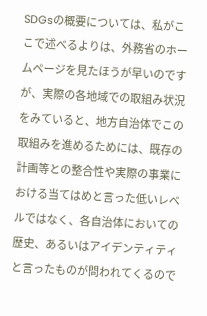SDGsの概要については、私がここで述べるよりは、外務省のホームページを見たほうが早いのですが、実際の各地域での取組み状況をみていると、地方自治体でこの取組みを進めるためには、既存の計画等との整合性や実際の事業における当てはめと言った低いレベルではなく、各自治体においての歴史、あるいはアイデンティティと言ったものが問われてくるので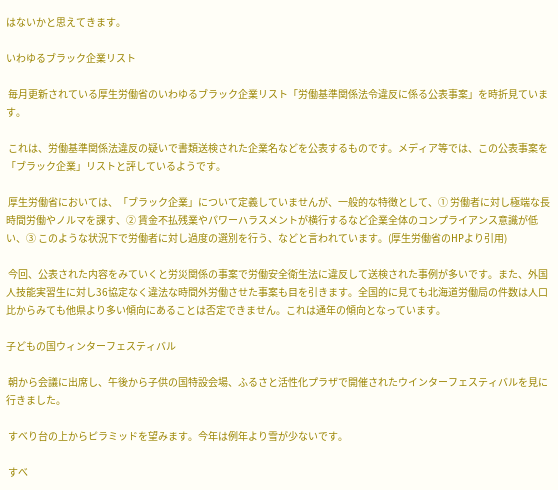はないかと思えてきます。

いわゆるブラック企業リスト

 毎月更新されている厚生労働省のいわゆるブラック企業リスト「労働基準関係法令違反に係る公表事案」を時折見ています。

 これは、労働基準関係法違反の疑いで書類送検された企業名などを公表するものです。メディア等では、この公表事案を「ブラック企業」リストと評しているようです。

 厚生労働省においては、「ブラック企業」について定義していませんが、一般的な特徴として、① 労働者に対し極端な長時間労働やノルマを課す、② 賃金不払残業やパワーハラスメントが横行するなど企業全体のコンプライアンス意識が低い、③ このような状況下で労働者に対し過度の選別を行う、などと言われています。(厚生労働省のHPより引用)

 今回、公表された内容をみていくと労災関係の事案で労働安全衛生法に違反して送検された事例が多いです。また、外国人技能実習生に対し36協定なく違法な時間外労働させた事案も目を引きます。全国的に見ても北海道労働局の件数は人口比からみても他県より多い傾向にあることは否定できません。これは通年の傾向となっています。

子どもの国ウィンターフェスティバル

 朝から会議に出席し、午後から子供の国特設会場、ふるさと活性化プラザで開催されたウインターフェスティバルを見に行きました。

 すべり台の上からピラミッドを望みます。今年は例年より雪が少ないです。

 すべ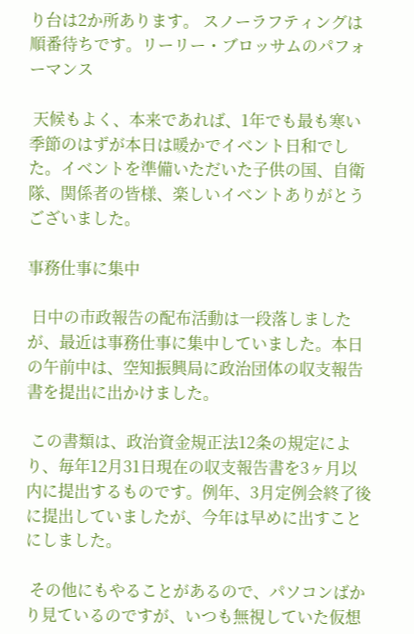り台は2か所あります。 スノーラフティングは順番待ちです。リーリー・ブロッサムのパフォーマンス

 天候もよく、本来であれば、1年でも最も寒い季節のはずが本日は暖かでイベント日和でした。イベントを準備いただいた子供の国、自衛隊、関係者の皆様、楽しいイベントありがとうございました。

事務仕事に集中

 日中の市政報告の配布活動は一段落しましたが、最近は事務仕事に集中していました。本日の午前中は、空知振興局に政治団体の収支報告書を提出に出かけました。

 この書類は、政治資金規正法12条の規定により、毎年12月31日現在の収支報告書を3ヶ月以内に提出するものです。例年、3月定例会終了後に提出していましたが、今年は早めに出すことにしました。

 その他にもやることがあるので、パソコンばかり見ているのですが、いつも無視していた仮想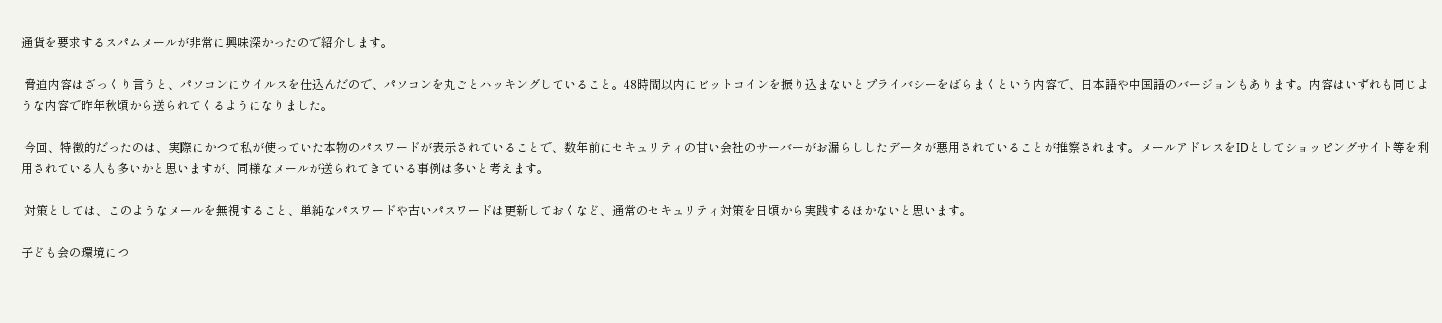通貨を要求するスパムメールが非常に興味深かったので紹介します。

 脅迫内容はざっくり言うと、パソコンにウイルスを仕込んだので、パソコンを丸ごとハッキングしていること。48時間以内にビットコインを振り込まないとプライバシーをばらまくという内容で、日本語や中国語のバージョンもあります。内容はいずれも同じような内容で昨年秋頃から送られてくるようになりました。

 今回、特徴的だったのは、実際にかつて私が使っていた本物のパスワードが表示されていることで、数年前にセキュリティの甘い会社のサーバーがお漏らししたデータが悪用されていることが推察されます。メールアドレスをIDとしてショッピングサイト等を利用されている人も多いかと思いますが、同様なメールが送られてきている事例は多いと考えます。

 対策としては、このようなメールを無視すること、単純なパスワードや古いパスワードは更新しておくなど、通常のセキュリティ対策を日頃から実践するほかないと思います。

子ども会の環境につ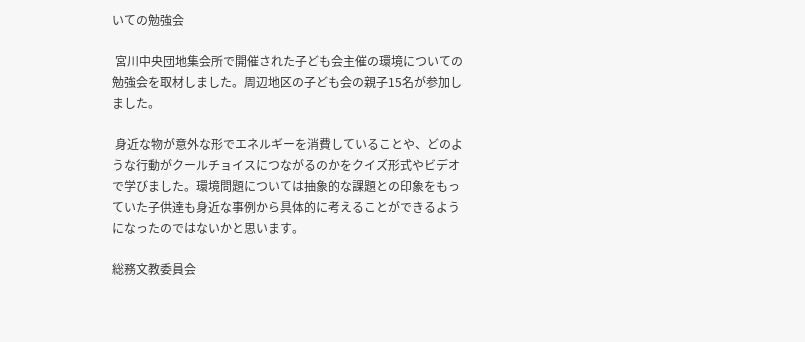いての勉強会

 宮川中央団地集会所で開催された子ども会主催の環境についての勉強会を取材しました。周辺地区の子ども会の親子15名が参加しました。

 身近な物が意外な形でエネルギーを消費していることや、どのような行動がクールチョイスにつながるのかをクイズ形式やビデオで学びました。環境問題については抽象的な課題との印象をもっていた子供達も身近な事例から具体的に考えることができるようになったのではないかと思います。

総務文教委員会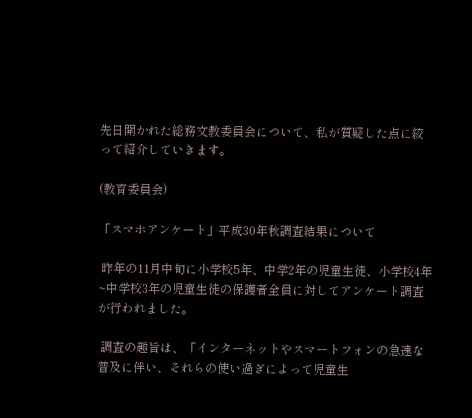先日開かれた総務文教委員会について、私が質疑した点に絞って紹介していきます。

(教育委員会)

「スマホアンケート」平成30年秋調査結果について

 昨年の11月中旬に小学校5年、中学2年の児童生徒、小学校4年~中学校3年の児童生徒の保護者全員に対してアンケート調査が行われました。

 調査の趣旨は、「インターネットやスマートフォンの急速な普及に伴い、それらの使い過ぎによって児童生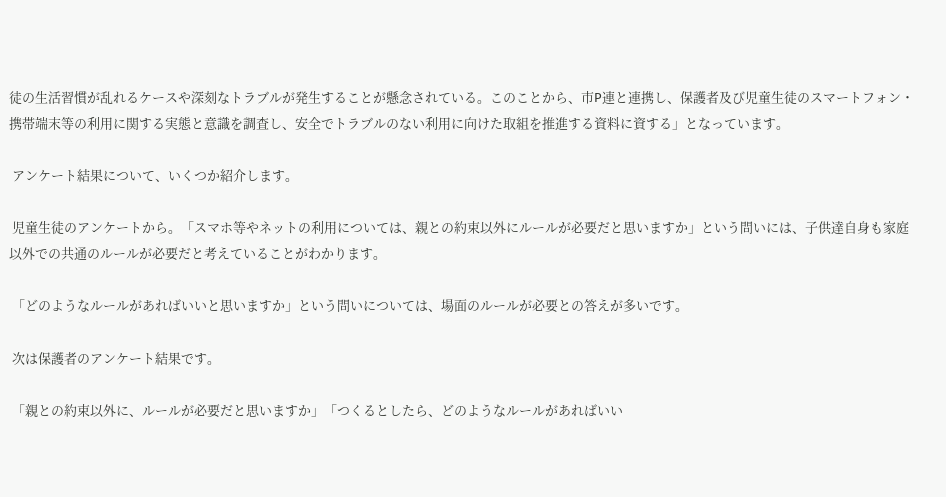徒の生活習慣が乱れるケースや深刻なトラブルが発生することが懸念されている。このことから、市P連と連携し、保護者及び児童生徒のスマートフォン・携帯端末等の利用に関する実態と意識を調査し、安全でトラブルのない利用に向けた取組を推進する資料に資する」となっています。

 アンケート結果について、いくつか紹介します。

 児童生徒のアンケートから。「スマホ等やネットの利用については、親との約束以外にルールが必要だと思いますか」という問いには、子供達自身も家庭以外での共通のルールが必要だと考えていることがわかります。

 「どのようなルールがあればいいと思いますか」という問いについては、場面のルールが必要との答えが多いです。

 次は保護者のアンケート結果です。

 「親との約束以外に、ルールが必要だと思いますか」「つくるとしたら、どのようなルールがあればいい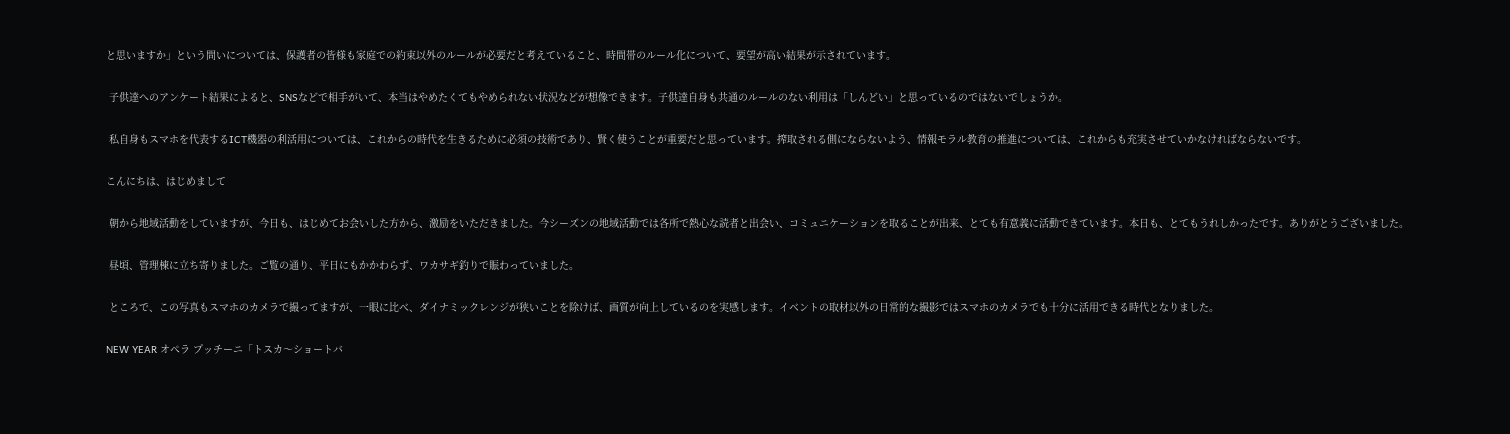と思いますか」という問いについては、保護者の皆様も家庭での約束以外のルールが必要だと考えていること、時間帯のルール化について、要望が高い結果が示されています。

 子供達へのアンケート結果によると、SNSなどで相手がいて、本当はやめたくてもやめられない状況などが想像できます。子供達自身も共通のルールのない利用は「しんどい」と思っているのではないでしょうか。

 私自身もスマホを代表するICT機器の利活用については、これからの時代を生きるために必須の技術であり、賢く使うことが重要だと思っています。搾取される側にならないよう、情報モラル教育の推進については、これからも充実させていかなければならないです。

こんにちは、はじめまして

 朝から地域活動をしていますが、今日も、はじめてお会いした方から、激励をいただきました。今シーズンの地域活動では各所で熱心な読者と出会い、コミュニケーションを取ることが出来、とても有意義に活動できています。本日も、とてもうれしかったです。ありがとうございました。

 昼頃、管理棟に立ち寄りました。ご覧の通り、平日にもかかわらず、ワカサギ釣りで賑わっていました。

 ところで、この写真もスマホのカメラで撮ってますが、一眼に比べ、ダイナミックレンジが狭いことを除けば、画質が向上しているのを実感します。イベントの取材以外の日常的な撮影ではスマホのカメラでも十分に活用できる時代となりました。

NEW YEAR オペラ プッチーニ「トスカ〜ショートバ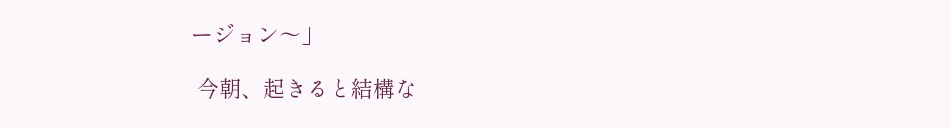ージョン〜」

 今朝、起きると結構な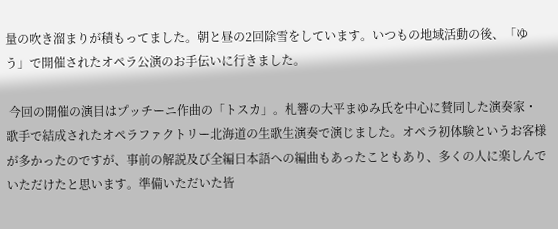量の吹き溜まりが積もってました。朝と昼の2回除雪をしています。いつもの地域活動の後、「ゆう」で開催されたオペラ公演のお手伝いに行きました。

 今回の開催の演目はプッチーニ作曲の「トスカ」。札響の大平まゆみ氏を中心に賛同した演奏家・歌手で結成されたオペラファクトリー北海道の生歌生演奏で演じました。オペラ初体験というお客様が多かったのですが、事前の解説及び全編日本語への編曲もあったこともあり、多くの人に楽しんでいただけたと思います。準備いただいた皆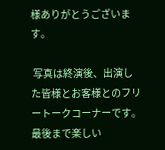様ありがとうございます。

 写真は終演後、出演した皆様とお客様とのフリートークコーナーです。最後まで楽しい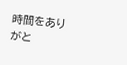時間をありがと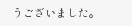うございました。